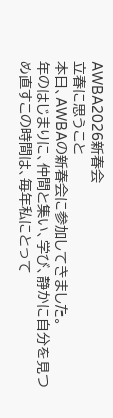AWBA2026新春会
立春に思うこと
本日、AWBAの新春会に参加してきました。
年のはじまりに、仲間と集い、学び、静かに自分を見つめ直すこの時間は、毎年私にとって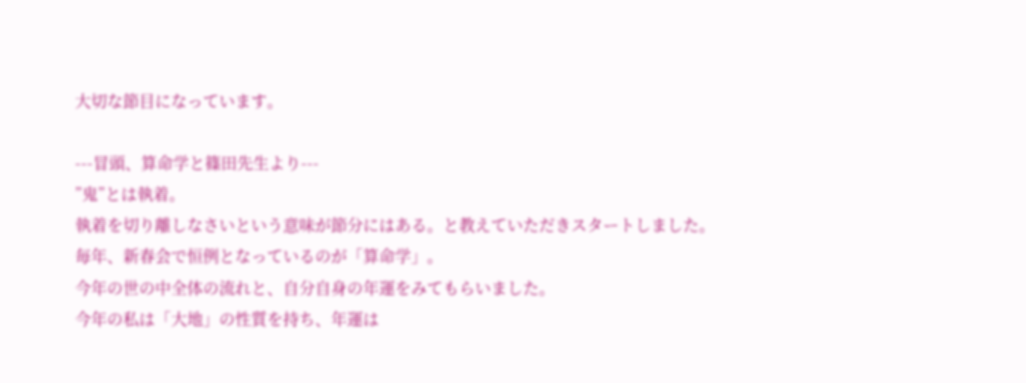大切な節目になっています。

---冒頭、算命学と篠田先生より---
”鬼”とは執着。
執着を切り離しなさいという意味が節分にはある。と教えていただきスタートしました。
毎年、新春会で恒例となっているのが「算命学」。
今年の世の中全体の流れと、自分自身の年運をみてもらいました。
今年の私は「大地」の性質を持ち、年運は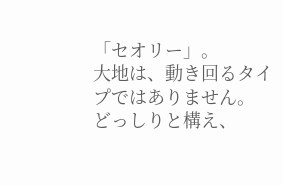「セオリー」。
大地は、動き回るタイプではありません。
どっしりと構え、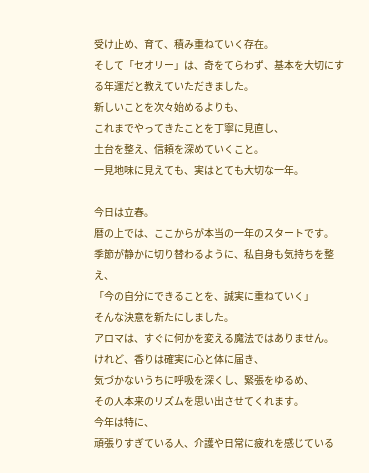受け止め、育て、積み重ねていく存在。
そして「セオリー」は、奇をてらわず、基本を大切にする年運だと教えていただきました。
新しいことを次々始めるよりも、
これまでやってきたことを丁寧に見直し、
土台を整え、信頼を深めていくこと。
一見地味に見えても、実はとても大切な一年。

今日は立春。
暦の上では、ここからが本当の一年のスタートです。
季節が静かに切り替わるように、私自身も気持ちを整え、
「今の自分にできることを、誠実に重ねていく」
そんな決意を新たにしました。
アロマは、すぐに何かを変える魔法ではありません。
けれど、香りは確実に心と体に届き、
気づかないうちに呼吸を深くし、緊張をゆるめ、
その人本来のリズムを思い出させてくれます。
今年は特に、
頑張りすぎている人、介護や日常に疲れを感じている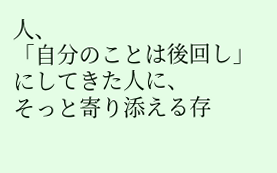人、
「自分のことは後回し」にしてきた人に、
そっと寄り添える存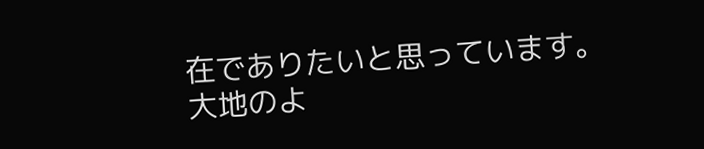在でありたいと思っています。
大地のよ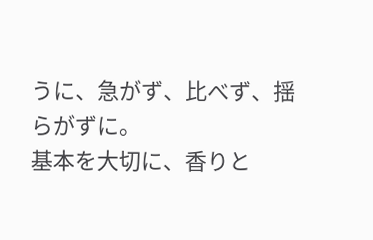うに、急がず、比べず、揺らがずに。
基本を大切に、香りと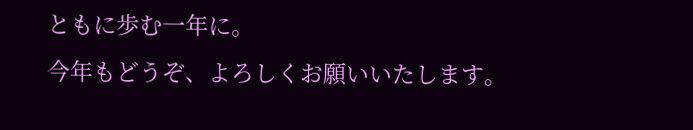ともに歩む一年に。
今年もどうぞ、よろしくお願いいたします。